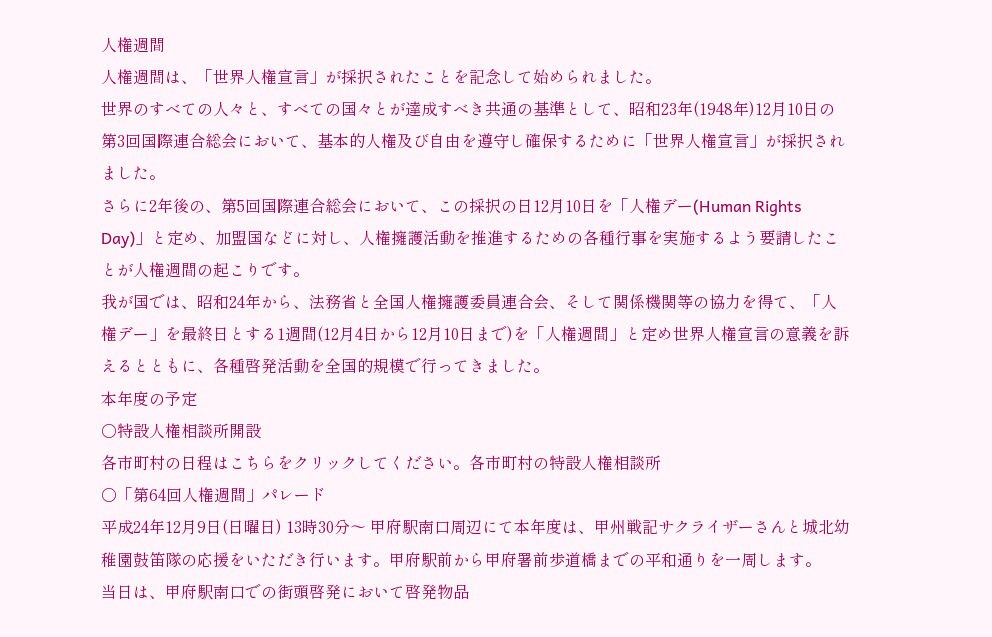人権週間
人権週間は、「世界人権宣言」が採択されたことを記念して始められました。
世界のすべての人々と、すべての国々とが達成すべき共通の基準として、昭和23年(1948年)12月10日の第3回国際連合総会において、基本的人権及び自由を遵守し確保するために「世界人権宣言」が採択されました。
さらに2年後の、第5回国際連合総会において、この採択の日12月10日を「人権デー(Human Rights Day)」と定め、加盟国などに対し、人権擁護活動を推進するための各種行事を実施するよう要請したことが人権週間の起こりです。
我が国では、昭和24年から、法務省と全国人権擁護委員連合会、そして関係機関等の協力を得て、「人権デー」を最終日とする1週間(12月4日から12月10日まで)を「人権週間」と定め世界人権宣言の意義を訴えるとともに、各種啓発活動を全国的規模で行ってきました。
本年度の予定
○特設人権相談所開設
各市町村の日程はこちらをクリックしてください。各市町村の特設人権相談所
○「第64回人権週間」パレード
平成24年12月9日(日曜日) 13時30分〜 甲府駅南口周辺にて本年度は、甲州戦記サクライザーさんと城北幼稚園鼓笛隊の応援をいただき行います。甲府駅前から甲府署前歩道橋までの平和通りを一周します。
当日は、甲府駅南口での街頭啓発において啓発物品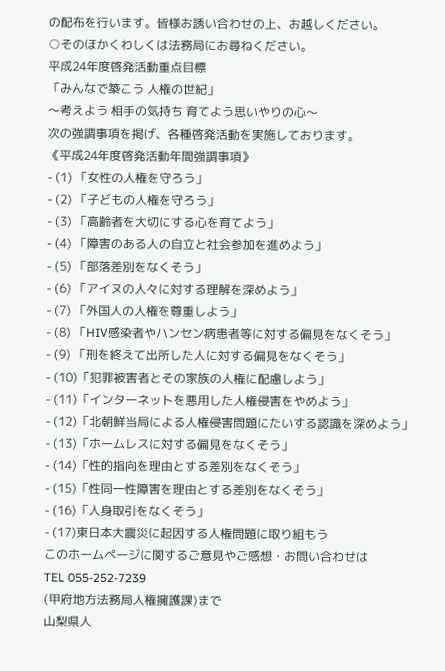の配布を行います。皆様お誘い合わせの上、お越しください。
○そのほかくわしくは法務局にお尋ねください。
平成24年度啓発活動重点目標
「みんなで築こう 人権の世紀」
〜考えよう 相手の気持ち 育てよう思いやりの心〜
次の強調事項を掲げ、各種啓発活動を実施しております。
《平成24年度啓発活動年間強調事項》
- (1) 「女性の人権を守ろう」
- (2) 「子どもの人権を守ろう」
- (3) 「高齢者を大切にする心を育てよう」
- (4) 「障害のある人の自立と社会参加を進めよう」
- (5) 「部落差別をなくそう」
- (6) 「アイヌの人々に対する理解を深めよう」
- (7) 「外国人の人権を尊重しよう」
- (8) 「HIV感染者やハンセン病患者等に対する偏見をなくそう」
- (9) 「刑を終えて出所した人に対する偏見をなくそう」
- (10)「犯罪被害者とその家族の人権に配慮しよう」
- (11)「インターネットを悪用した人権侵害をやめよう」
- (12)「北朝鮮当局による人権侵害問題にたいする認識を深めよう」
- (13)「ホームレスに対する偏見をなくそう」
- (14)「性的指向を理由とする差別をなくそう」
- (15)「性同一性障害を理由とする差別をなくそう」
- (16)「人身取引をなくそう」
- (17)東日本大震災に起因する人権問題に取り組もう
このホームページに関するご意見やご感想・お問い合わせは
TEL 055-252-7239
(甲府地方法務局人権擁護課)まで
山梨県人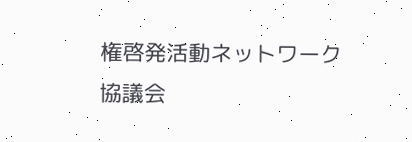権啓発活動ネットワーク協議会